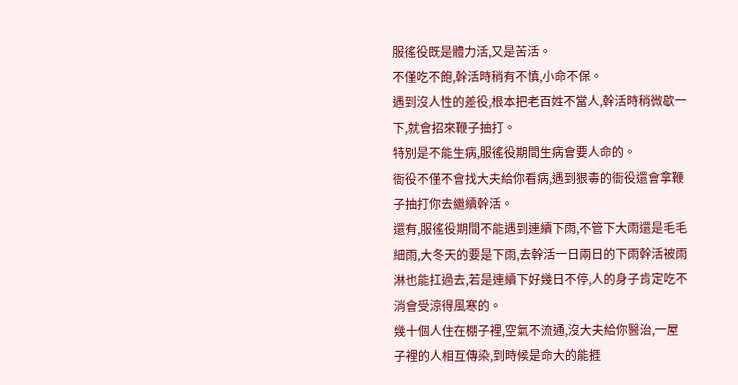服徭役既是體力活,又是苦活。
不僅吃不飽,幹活時稍有不慎,小命不保。
遇到沒人性的差役,根本把老百姓不當人,幹活時稍微歇一下,就會招來鞭子抽打。
特別是不能生病,服徭役期間生病會要人命的。
衙役不僅不會找大夫給你看病,遇到狠毒的衙役還會拿鞭子抽打你去繼續幹活。
還有,服徭役期間不能遇到連續下雨,不管下大雨還是毛毛細雨,大冬天的要是下雨,去幹活一日兩日的下雨幹活被雨淋也能扛過去,若是連續下好幾日不停,人的身子肯定吃不消會受涼得風寒的。
幾十個人住在棚子裡,空氣不流通,沒大夫給你醫治,一屋子裡的人相互傳染,到時候是命大的能捱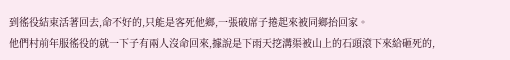到徭役結束活著回去,命不好的,只能是客死他鄉,一張破席子捲起來被同鄉抬回家。
他們村前年服徭役的就一下子有兩人沒命回來,據說是下雨天挖溝渠被山上的石頭滾下來給砸死的,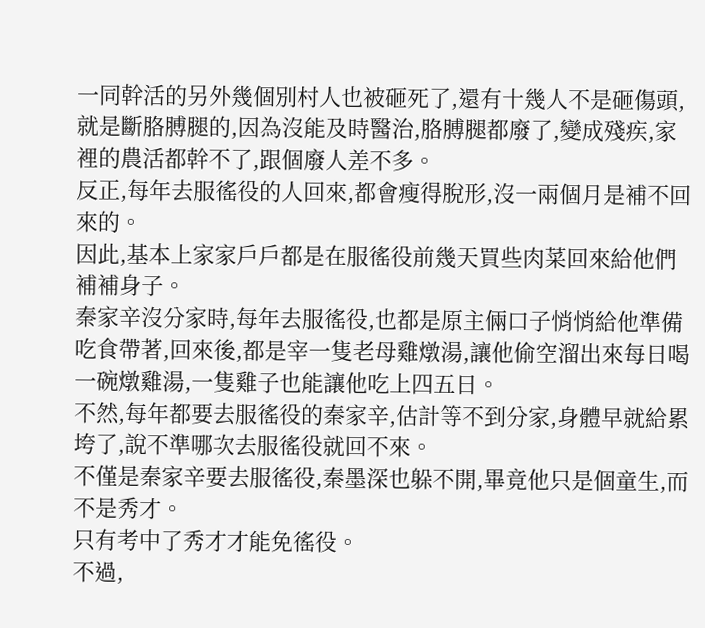一同幹活的另外幾個別村人也被砸死了,還有十幾人不是砸傷頭,就是斷胳膊腿的,因為沒能及時醫治,胳膊腿都廢了,變成殘疾,家裡的農活都幹不了,跟個廢人差不多。
反正,每年去服徭役的人回來,都會瘦得脫形,沒一兩個月是補不回來的。
因此,基本上家家戶戶都是在服徭役前幾天買些肉菜回來給他們補補身子。
秦家辛沒分家時,每年去服徭役,也都是原主倆口子悄悄給他準備吃食帶著,回來後,都是宰一隻老母雞燉湯,讓他偷空溜出來每日喝一碗燉雞湯,一隻雞子也能讓他吃上四五日。
不然,每年都要去服徭役的秦家辛,估計等不到分家,身體早就給累垮了,說不準哪次去服徭役就回不來。
不僅是秦家辛要去服徭役,秦墨深也躲不開,畢竟他只是個童生,而不是秀才。
只有考中了秀才才能免徭役。
不過,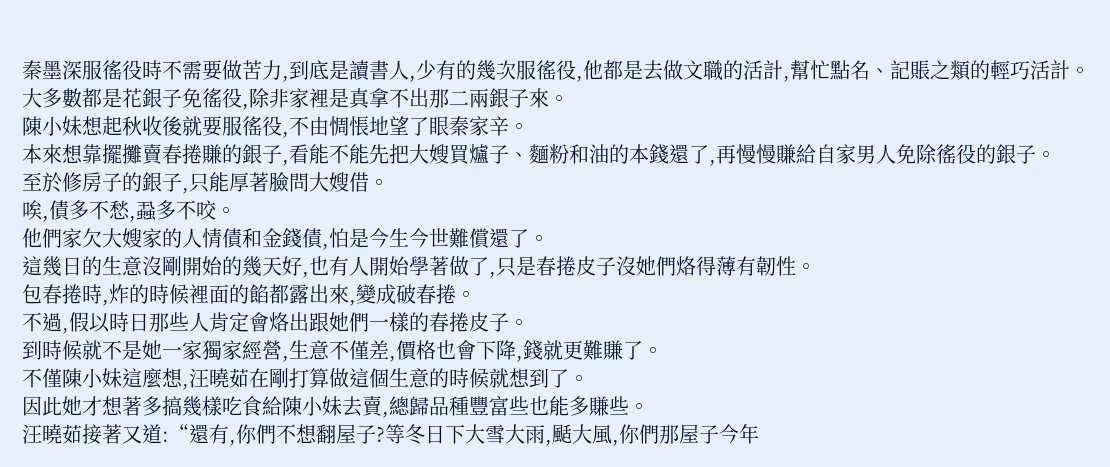秦墨深服徭役時不需要做苦力,到底是讀書人,少有的幾次服徭役,他都是去做文職的活計,幫忙點名、記賬之類的輕巧活計。
大多數都是花銀子免徭役,除非家裡是真拿不出那二兩銀子來。
陳小妹想起秋收後就要服徭役,不由惆悵地望了眼秦家辛。
本來想靠擺攤賣春捲賺的銀子,看能不能先把大嫂買爐子、麵粉和油的本錢還了,再慢慢賺給自家男人免除徭役的銀子。
至於修房子的銀子,只能厚著臉問大嫂借。
唉,債多不愁,蝨多不咬。
他們家欠大嫂家的人情債和金錢債,怕是今生今世難償還了。
這幾日的生意沒剛開始的幾天好,也有人開始學著做了,只是春捲皮子沒她們烙得薄有韌性。
包春捲時,炸的時候裡面的餡都露出來,變成破春捲。
不過,假以時日那些人肯定會烙出跟她們一樣的春捲皮子。
到時候就不是她一家獨家經營,生意不僅差,價格也會下降,錢就更難賺了。
不僅陳小妹這麼想,汪曉茹在剛打算做這個生意的時候就想到了。
因此她才想著多搞幾樣吃食給陳小妹去賣,總歸品種豐富些也能多賺些。
汪曉茹接著又道:“還有,你們不想翻屋子?等冬日下大雪大雨,颳大風,你們那屋子今年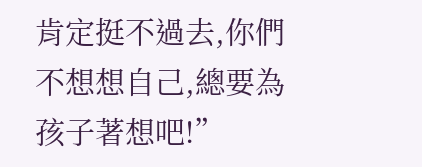肯定挺不過去,你們不想想自己,總要為孩子著想吧!”